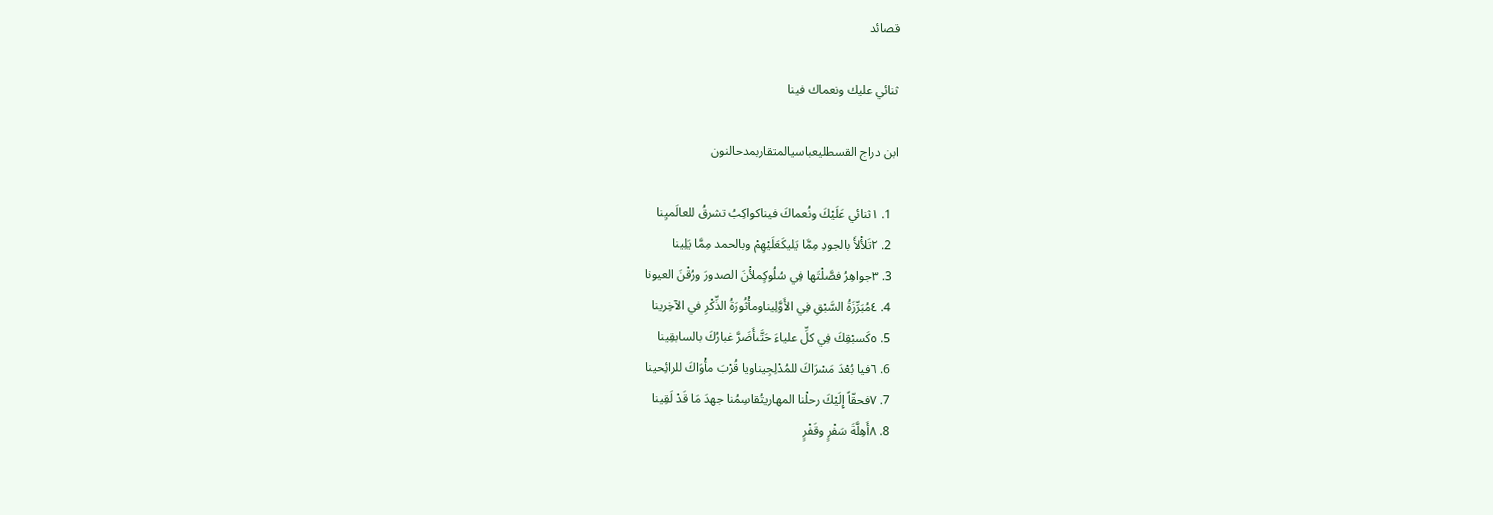قصائد

ثنائي عليك ونعماك فينا

ابن دراج القسطليعباسيالمتقاربمدحالنون

  1. ١ثنائي عَلَيْكَ ونُعماكَ فيناكواكِبُ تشرقُ للعالَميِنا
  2. ٢تَلأْلأَ بالجودِ مِمَّا يَليكَعَلَيْهِمْ وبالحمد مِمَّا يَلِينا
  3. ٣جواهِرُ فصَّلْتَها فِي سُلُوكٍملأْنَ الصدورَ ورُقْنَ العيونا
  4. ٤مُبَرِّزَةُ السَّبْقِ فِي الأَوَّلِيناومأْثُورَةُ الذِّكْرِ في الآخِرينا
  5. ٥كَسبْقِكَ فِي كلِّ علياءَ حَتَّىأَضَرَّ غبارُكَ بالسابقِينا
  6. ٦فيا بُعْدَ مَسْرَاكَ للمُدْلِجِيناويا قُرْبَ مأْوَاكَ للرائِحينا
  7. ٧فحقّاً إِلَيْكَ رحلْنا المهاريتُقاسِمُنا جهدَ مَا قَدْ لَقِينا
  8. ٨أَهِلَّةَ سَفْرٍ وقَفْرٍ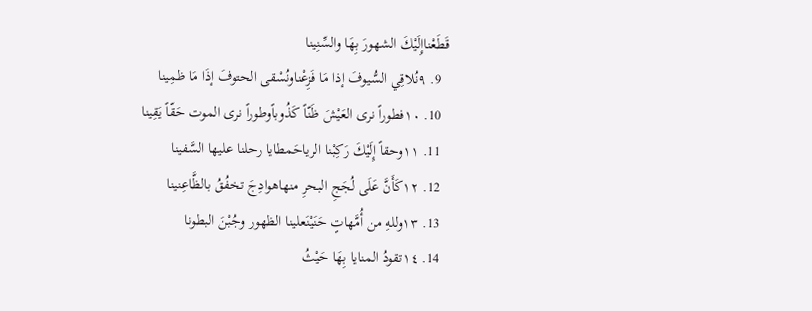قَطَعْناإِلَيْكَ الشهورَ بِهَا والسِّنِينا
  9. ٩نُلاقِي السُّيوفَ إذا مَا فَزِعْناونُسْقى الحتوفَ إذَا مَا ظمِينا
  10. ١٠فطوراً نرى العَيْشَ ظَنّاً كَذُوباًوطوراً نرى الموت حَقّاً يَقِينا
  11. ١١وحقاً إِلَيْكَ رَكِبْنا الرياحَمطايا رحلنا عليها السَّفينا
  12. ١٢كَأَنَّ عَلَى لُجَجِ البحرِ منهاهوادِجَ تخفُقُ بالظَّاعِنينا
  13. ١٣وللهِ من أُمَّهاتٍ حَنَيْنَعلينا الظهور وجُبْنَ البطونا
  14. ١٤تقودُ المنايا بِهَا حَيْثُ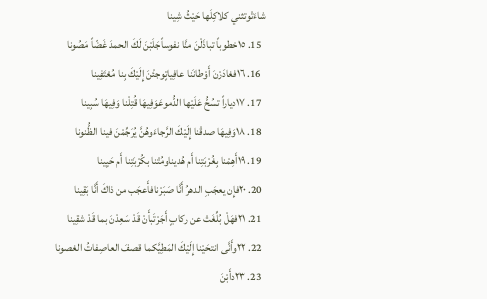شاءَتْوتثني كلاكِلَها حَيْثُ شِينا
  15. ١٥خطوباً تباذَلْنَ منَّا نفوساًجَلَبْنَ لَكَ الحمدَ غَضّاً مَصُونا
  16. ١٦فغادَرْنَ أَوْطانَنا عافِياتٍوجئْنَ إِلَيْكَ بِنا مُعْتَفِينا
  17. ١٧دياراً تسُحُّ عَلَيْها الدُّموعَوَفِيهَا قُتِلْنا وَفِيهَا سُبِينا
  18. ١٨وَفِيهَا صدقْنا إِلَيْكَ الرَّجاءَوهُنَّ يُرَجِّمْنَ فينا الظُّنونا
  19. ١٩أَهِمْنا بِغُرْبَتِنا أَم هُديناومُتْنا بكُرْبَتِنا أَم حَيِينا
  20. ٢٠فإِن يعجَبِ الدهرُ أَنَّا صَبَرْنافأَعجَب من ذاكَ أَنَّا بَقِينا
  21. ٢١فهَلْ بُلِّغَتْ عن ركابٍ أَجَرْتَبأَنْ قَدْ سَعِدْنَ بما قَدْ شقِينا
  22. ٢٢وأَنَّى انتحَيْنا إِلَيْكَ المَطِيَّكما قصفَ العاصِفاتُ الغصونا
  23. ٢٣دأَبْنَ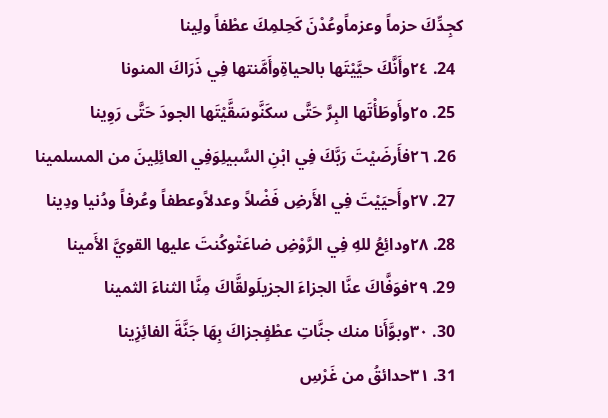كجِدِّكَ حزماً وعزماًوعُدْنَ كَحِلمِكَ عطْفاً ولِينا
  24. ٢٤وأَنَّكَ حيَّيْتَها بالحياةِوأَمَّنتها فِي ذَرَاكَ المنونا
  25. ٢٥وأَوطَأْتَها البِرَّ حَتَّى سكَنَّوسَقَّيْتَها الجودَ حَتَّى رَوِينا
  26. ٢٦فأَرضَيْتَ رَبَّكَ فِي ابْنِ السَّبيلِوَفِي العائِلِينَ من المسلمينا
  27. ٢٧وأَحيَيْتَ فِي الأَرضِ فَضْلاً وعدلاًوعطفاً وعُرفاً ودُنيا ودِينا
  28. ٢٨ودائِعُ للهِ فِي الرَّوْضِ ضاعَتْوكُنتَ عليها القويَّ الأَمينا
  29. ٢٩فوَفَّاكَ عنَّا الجزاءَ الجزيلَولقَّاكَ مِنَّا الثناءَ الثمينا
  30. ٣٠وبوَّأَنا منك جنَّاتِ عطْفٍجزاكَ بِهَا جَنَّةَ الفائِزِينا
  31. ٣١حدائقُ من غَرْسِ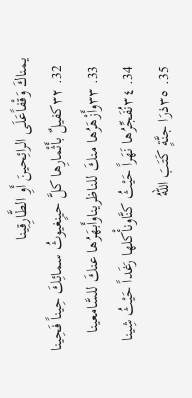يمناكَ وَقْفاًعَلَى الرائِحينَ أَوِ الطَّارِقِينا
  32. ٣٢كفيلٌ بأَثْمارِها كلَّ حينٍغيوثُ سمائِكَ حِيناً فَحِينا
  33. ٣٣وأَزْهَرُها منكَ للناظريناوأَبهَرُها عنكَ للسَّامعينا
  34. ٣٤نُفَجِّرُها نَهَراً حَيْثُ كنَّاونأْكلها رَغَداً حَيْثُ شِينا
  35. ٣٥ذرَا جنَّةٍ كَتَبَ اللهُ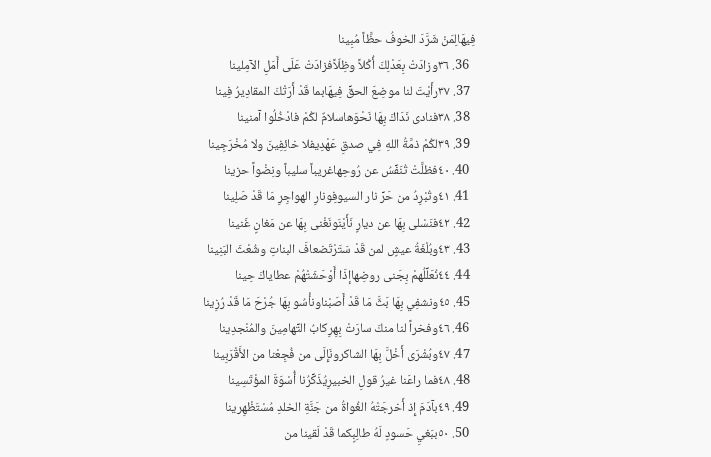فِيهَالِمَنْ شَرَّدَ الخوفُ حظَّاً مُبِينا
  36. ٣٦وزادَتْ بِعَدْلِكَ أُكْلاً وظِلّاًفزادَتْ عَلَى أَمَلِ الآمِلينا
  37. ٣٧رأَيْتَ لنا موضِعَ الحقِّ فِيهَابما قَدْ أَرَتْكَ المقادِيرُ فِينا
  38. ٣٨فنادى نَدَاكَ بِهَا نَحْوَهاسلامٌ لكُمْ فادْخُلُوا آمنينا
  39. ٣٩لكُمْ ذمَّةُ اللهِ فِي صدقِ عَهْدِيفلا خائِفِينَ ولا مُخْرَجِينا
  40. ٤٠فظلَّتْ تُنَفِّسُ عن رُوحِهاغريباً سليباً ونِضْواً حزينا
  41. ٤١وتُبْرِدُ من حَرِّ نار السيوفِونارِ الهواجِرِ مَا قَدْ صَلِينا
  42. ٤٢فنَسْلى بِهَا عن ديارٍ نَأَيْنَونَغْنى بِهَا عن مَغانٍ غَنينا
  43. ٤٣وبُلْغَةُ عيشٍ لمن قَدْ سَتَرْتَضعافَ البناتِ وشُعْثَ البَنِينا
  44. ٤٤نُعَلِّلُهمْ بِجَنى روضِهاإذَا أَوْحَشَتْهُمْ عطاياكَ حِينا
  45. ٤٥ونشفِي بِهَا بَثَّ مَا قَدْ أَصَبْناونأْسُو بِهَا جُرْحَ مَا قَدْ رُزِينا
  46. ٤٦وفخراً لنا منكَ سارَتْ بِهِرِكابُ التِّهامِينَ والمُنْجدِينا
  47. ٤٧وبُشْرَى أَخْلَّ بِهَا الشاكرونَإِلَى من فُجِعْنا من الأَقْرَبِينا
  48. ٤٨فما راعَنا غيرُ قولِ الخبيرِيُذَكِّرُنا أُسْوَةَ المؤْتَسِينا
  49. ٤٩بآدَمَ إِذ أَخرجَتْهُ الغُواةُ من جَنَّةِ الخلدِ مُسْتَظْهِرينا
  50. ٥٠ببَغيِ حَسودٍ لَهُ طالِبٍكما قَدْ لَقينا من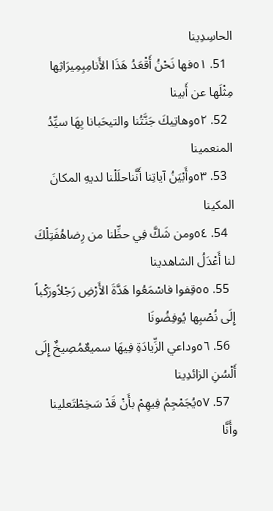الحاسِدِينا
  51. ٥١فها نَحْنُ أَقْعَدُ هَذَا الأَنامِبِمِيرَاثِها مِثْلَها عن أَبينا
  52. ٥٢وهاتِيكَ جَنَّتُنا والتيحَبانا بِهَا سيِّدُ المنعمينا
  53. ٥٣وأَبْيَنُ آياتِنا أَنَّناحلَلْنا لديهِ المكانَ المكينا
  54. ٥٤ومن شَكَّ فِي حظِّنا من رِضاهُفَتِلْكَ لنا أَعْدَلُ الشاهدينا
  55. ٥٥قِفوا فاسْمَعُوا هَدَّةَ الأَرْضِ رَجْلاًورَكْباً إِلَى نُصْبِها يُوفِضُونَا
  56. ٥٦وداعي الزِّيادَةِ فِيهَا سميعٌمُصِيخٌ إِلَى أَلْسُنِ الزائدِينا
  57. ٥٧يُجَمْجِمُ فِيهِمْ بأَنْ قَدْ سَخِطْتَعلينا وأَنَّا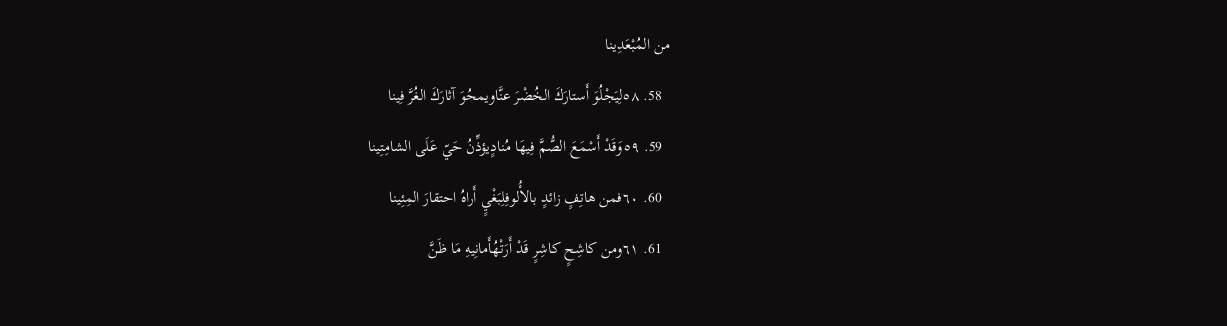من المُبْعَدِينا
  58. ٥٨لِيَجْلُوَ أَستارَكَ الخُضْرَ عنَّاويمحُوَ آثارَكَ الغُرَّ فِينا
  59. ٥٩وَقَدْ أَسْمَعَ الصُّمَّ فِيهَا مُنادٍيؤذِّنُ حَيّ عَلَى الشامِتِينا
  60. ٦٠فمن هاتِفٍ زائدٍ بالأُلوفِلِبَغْيٍ أَراهُ احتقارَ المِئِينا
  61. ٦١ومن كاشِحٍ كاشِرٍ قَدْ أَرَتْهُأَمانِيهِ مَا ظَنَّ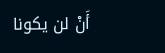أَنْ لن يكونا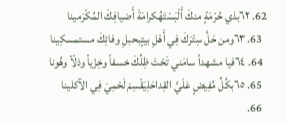62. ٦٢بذي حُرْمَةٍ منكَ أَلْبَسْتَهُكرامَةَ أَضيافِكَ المُكْرَمينا
  63. ٦٣ومن حَلَّ سِتْرَكَ فِي أَهْلِ بيتٍبحبلِ وفائِكَ مستمسكِينا
  64. ٦٤فيا مشهداً سامَني تَحْتَ ظِلِّكَ خسفاً وخِزْياً وذلّاً وهُونا
  65. ٦٥بكُلِّ مُفِيضٍ عَلَيَّ القِداحَلِيَقْسِمَ لَحْمِيَ فِي الآكلينا
  66.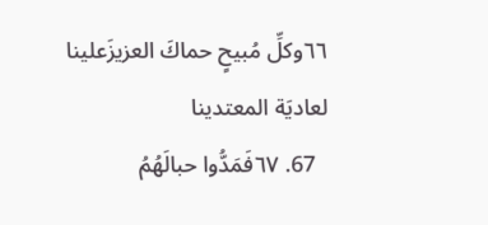٦٦وكلِّ مُبيحٍ حماكَ العزيزَعلينا لعاديَة المعتدينا
  67. ٦٧فَمَدُّوا حبالَهُمُ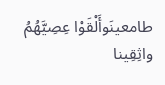طامعينَوأَلْقَوْا عِصِيَّهُمُ واثِقِينا